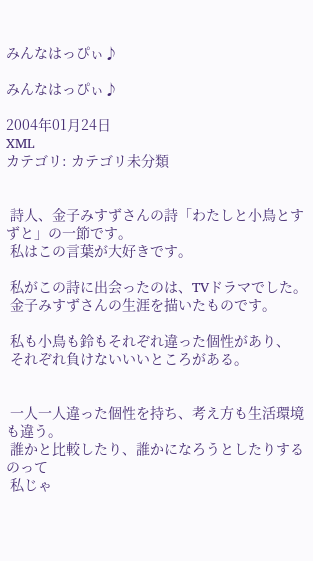みんなはっぴぃ♪

みんなはっぴぃ♪

2004年01月24日
XML
カテゴリ: カテゴリ未分類


 詩人、金子みすずさんの詩「わたしと小鳥とすずと」の一節です。
 私はこの言葉が大好きです。

 私がこの詩に出会ったのは、TVドラマでした。
 金子みすずさんの生涯を描いたものです。

 私も小鳥も鈴もそれぞれ違った個性があり、
 それぞれ負けないいいところがある。


 一人一人違った個性を持ち、考え方も生活環境も違う。
 誰かと比較したり、誰かになろうとしたりするのって
 私じゃ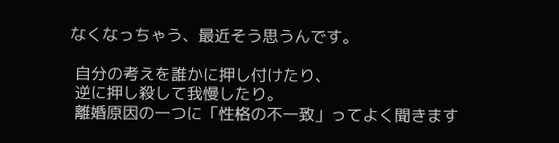なくなっちゃう、最近そう思うんです。

 自分の考えを誰かに押し付けたり、
 逆に押し殺して我慢したり。
 離婚原因の一つに「性格の不一致」ってよく聞きます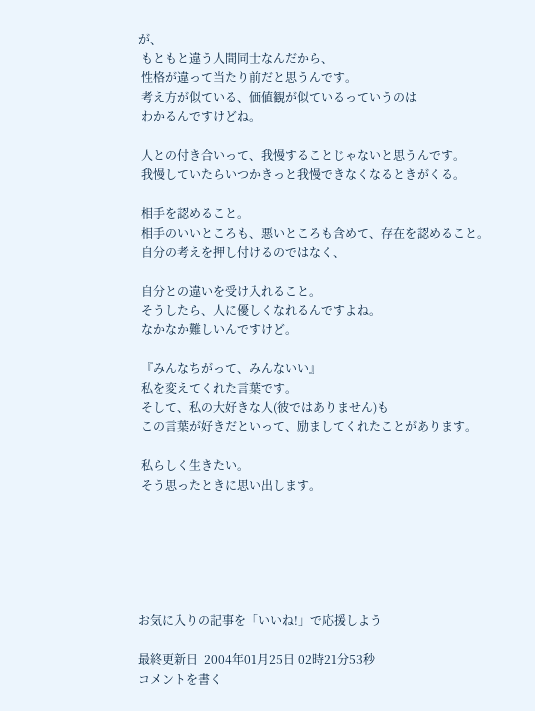が、
 もともと違う人間同士なんだから、
 性格が違って当たり前だと思うんです。
 考え方が似ている、価値観が似ているっていうのは
 わかるんですけどね。

 人との付き合いって、我慢することじゃないと思うんです。
 我慢していたらいつかきっと我慢できなくなるときがくる。

 相手を認めること。
 相手のいいところも、悪いところも含めて、存在を認めること。
 自分の考えを押し付けるのではなく、

 自分との違いを受け入れること。
 そうしたら、人に優しくなれるんですよね。
 なかなか難しいんですけど。

 『みんなちがって、みんないい』
 私を変えてくれた言葉です。
 そして、私の大好きな人(彼ではありません)も
 この言葉が好きだといって、励ましてくれたことがあります。

 私らしく生きたい。
 そう思ったときに思い出します。






お気に入りの記事を「いいね!」で応援しよう

最終更新日  2004年01月25日 02時21分53秒
コメントを書く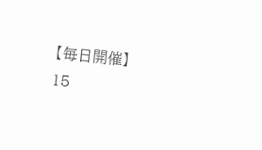【毎日開催】
15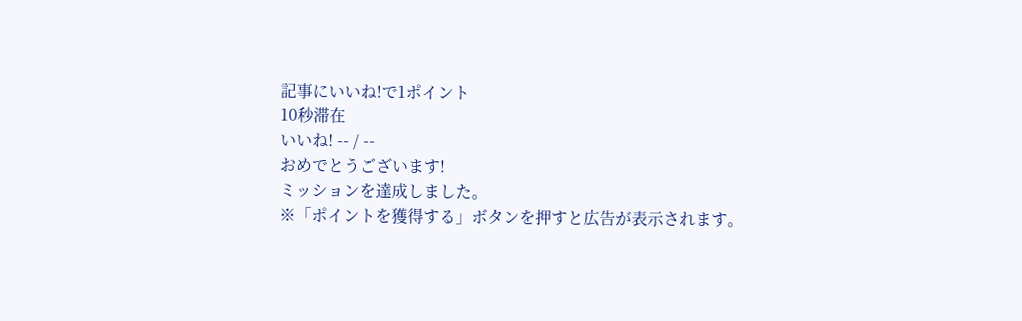記事にいいね!で1ポイント
10秒滞在
いいね! -- / --
おめでとうございます!
ミッションを達成しました。
※「ポイントを獲得する」ボタンを押すと広告が表示されます。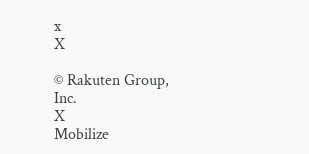x
X

© Rakuten Group, Inc.
X
Mobilize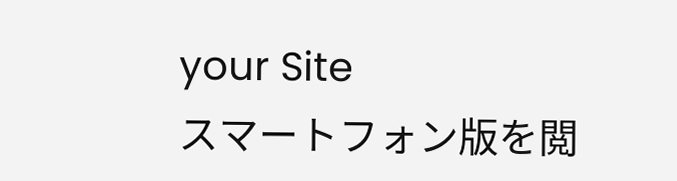your Site
スマートフォン版を閲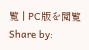覧 | PC版を閲覧
Share by: